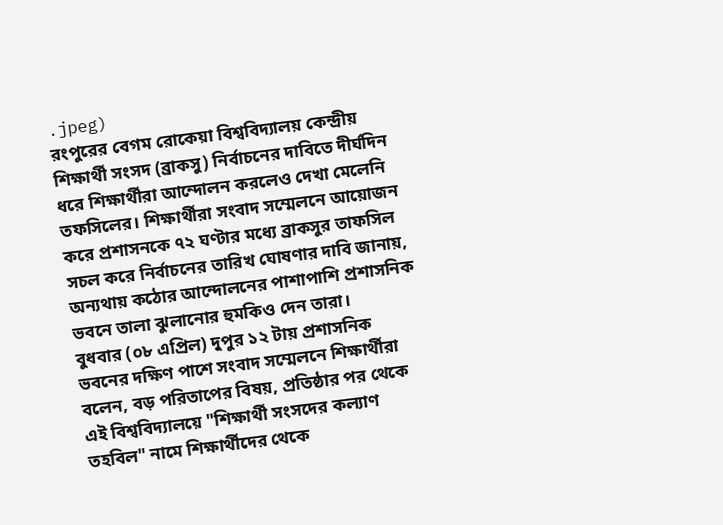.jpeg)
রংপুরের বেগম রোকেয়া বিশ্ববিদ্যালয় কেন্দ্রীয় শিক্ষার্থী সংসদ (ব্রাকসু) নির্বাচনের দাবিতে দীর্ঘদিন ধরে শিক্ষার্থীরা আন্দোলন করলেও দেখা মেলেনি তফসিলের। শিক্ষার্থীরা সংবাদ সম্মেলনে আয়োজন করে প্রশাসনকে ৭২ ঘণ্টার মধ্যে ব্রাকসুর তাফসিল সচল করে নির্বাচনের তারিখ ঘোষণার দাবি জানায়, অন্যথায় কঠোর আন্দোলনের পাশাপাশি প্রশাসনিক ভবনে তালা ঝুলানোর হুমকিও দেন তারা।
বুধবার (০৮ এপ্রিল) দুপুর ১২ টায় প্রশাসনিক ভবনের দক্ষিণ পাশে সংবাদ সম্মেলনে শিক্ষার্থীরা বলেন, বড় পরিতাপের বিষয়, প্রতিষ্ঠার পর থেকে এই বিশ্ববিদ্যালয়ে "শিক্ষার্থী সংসদের কল্যাণ তহবিল" নামে শিক্ষার্থীদের থেকে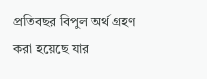প্রতিবছর বিপুল অর্থ গ্রহণ করা হয়েছে যার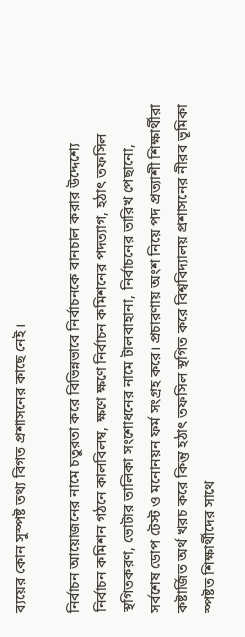ব্যয়ের কোন সুস্পষ্ট তথ্য বিগত প্রশাসনের কাছে নেই।

নির্বাচন আয়োজনের নামে চতুরতা করে বিভিন্নভাবে নির্বাচনকে বানচাল করার উদ্দেশ্যে নির্বাচন কমিশন গঠনে কালবিলম্ব, ক্ষণে ক্ষণে নির্বাচন কমিশনের পদত্যাগ, হঠাৎ তফসিল স্থগিতকরণ, ভোটার তালিকা সংশোধনের নামে টালবাহানা, নির্বাচনের তারিখ পেছানো, সর্বশেষ ডোপ টেস্ট ও মনোনয়ন ফর্ম সংগ্রহ করে। প্রচারণায় অংশ নিয়ে পদ প্রত্যাশী শিক্ষার্থীরা কষ্টার্জিত অর্থ খরচ করে কিন্তু হঠাৎ তফসিল স্থগিত করে বিশ্ববিদ্যালয় প্রশাসনের নীরব ভূমিকা স্পষ্টত শিক্ষার্থীদের সাথে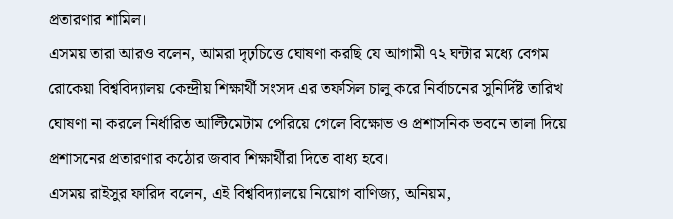প্রতারণার শামিল।
এসময় তারা আরও বলেন, আমরা দৃঢ়চিত্তে ঘোষণা করছি যে আগামী ৭২ ঘন্টার মধ্যে বেগম রোকেয়া বিশ্ববিদ্যালয় কেন্দ্রীয় শিক্ষার্থী সংসদ এর তফসিল চালু করে নির্বাচনের সুনির্দিষ্ট তারিখ ঘোষণা না করলে নির্ধারিত আল্টিমেটাম পেরিয়ে গেলে বিক্ষোভ ও প্রশাসনিক ভবনে তালা দিয়ে প্রশাসনের প্রতারণার কঠোর জবাব শিক্ষার্থীরা দিতে বাধ্য হবে।
এসময় রাইসুর ফারিদ বলেন, এই বিশ্ববিদ্যালয়ে নিয়োগ বাণিজ্য, অনিয়ম,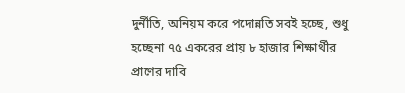দুর্নীতি, অনিয়ম করে পদোন্নতি সবই হচ্ছে, শুধু হচ্ছেনা ৭৫ একরের প্রায় ৮ হাজার শিক্ষার্থীর প্রাণের দাবি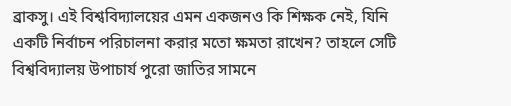ব্রাকসু। এই বিশ্ববিদ্যালয়ের এমন একজনও কি শিক্ষক নেই, যিনি একটি নির্বাচন পরিচালনা করার মতো ক্ষমতা রাখেন? তাহলে সেটি বিশ্ববিদ্যালয় উপাচার্য পুরো জাতির সামনে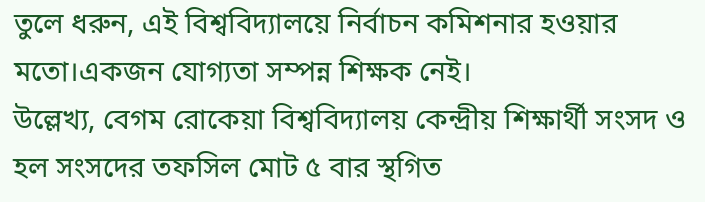তুলে ধরুন, এই বিশ্ববিদ্যালয়ে নির্বাচন কমিশনার হওয়ার মতো।একজন যোগ্যতা সম্পন্ন শিক্ষক নেই।
উল্লেখ্য, বেগম রোকেয়া বিশ্ববিদ্যালয় কেন্দ্রীয় শিক্ষার্থী সংসদ ও হল সংসদের তফসিল মোট ৫ বার স্থগিত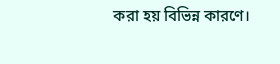করা হয় বিভিন্ন কারণে।